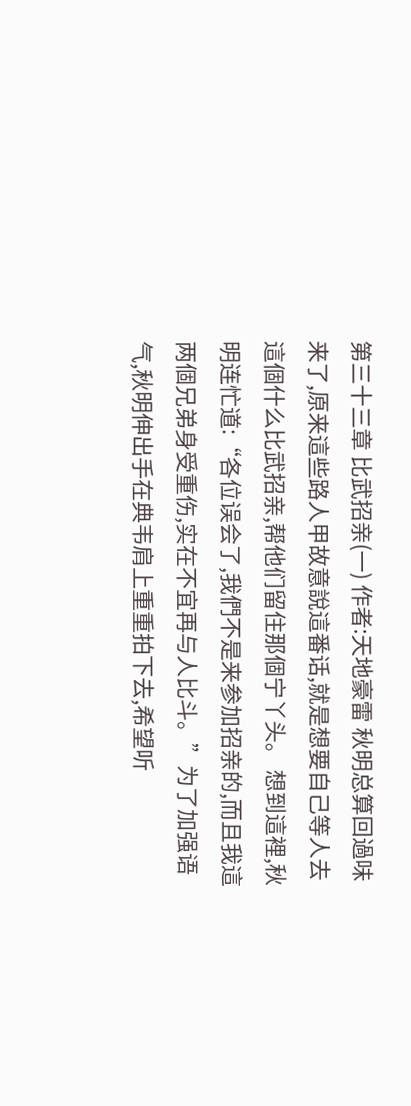第三十三章 比武招亲(一) 作者:天地豪雷 秋明总算回過味来了,原来這些路人甲故意說這番话,就是想要自己等人去這個什么比武招亲,帮他们留住那個宁丫头。 想到這裡,秋明连忙道:“各位误会了,我們不是来参加招亲的,而且我這两個兄弟身受重伤,实在不宜再与人比斗。”为了加强语气,秋明伸出手在典韦肩上重重拍下去,希望听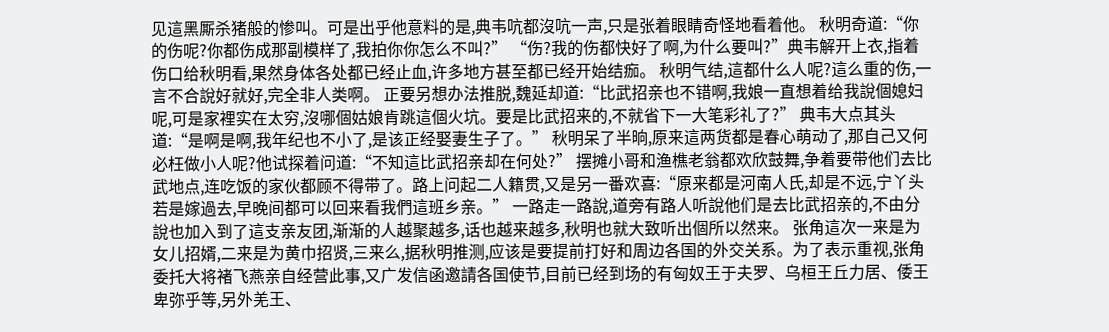见這黑厮杀猪般的惨叫。可是出乎他意料的是,典韦吭都沒吭一声,只是张着眼睛奇怪地看着他。 秋明奇道:“你的伤呢?你都伤成那副模样了,我拍你你怎么不叫?” “伤?我的伤都快好了啊,为什么要叫?”典韦解开上衣,指着伤口给秋明看,果然身体各处都已经止血,许多地方甚至都已经开始结痂。 秋明气结,這都什么人呢?這么重的伤,一言不合說好就好,完全非人类啊。 正要另想办法推脱,魏延却道:“比武招亲也不错啊,我娘一直想着给我說個媳妇呢,可是家裡实在太穷,沒哪個姑娘肯跳這個火坑。要是比武招来的,不就省下一大笔彩礼了?” 典韦大点其头道:“是啊是啊,我年纪也不小了,是该正经娶妻生子了。” 秋明呆了半晌,原来這两货都是春心萌动了,那自己又何必枉做小人呢?他试探着问道:“不知這比武招亲却在何处?” 摆摊小哥和渔樵老翁都欢欣鼓舞,争着要带他们去比武地点,连吃饭的家伙都顾不得带了。路上问起二人籍贯,又是另一番欢喜:“原来都是河南人氏,却是不远,宁丫头若是嫁過去,早晚间都可以回来看我們這班乡亲。” 一路走一路說,道旁有路人听說他们是去比武招亲的,不由分說也加入到了這支亲友团,渐渐的人越聚越多,话也越来越多,秋明也就大致听出個所以然来。 张角這次一来是为女儿招婿,二来是为黄巾招贤,三来么,据秋明推测,应该是要提前打好和周边各国的外交关系。为了表示重视,张角委托大将褚飞燕亲自经营此事,又广发信函邀請各国使节,目前已经到场的有匈奴王于夫罗、乌桓王丘力居、倭王卑弥乎等,另外羌王、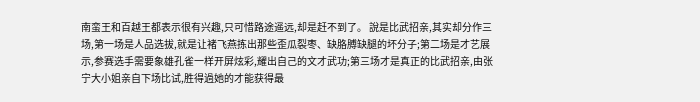南蛮王和百越王都表示很有兴趣,只可惜路途遥远,却是赶不到了。 說是比武招亲,其实却分作三场,第一场是人品选拔,就是让褚飞燕拣出那些歪瓜裂枣、缺胳膊缺腿的坏分子;第二场是才艺展示,参赛选手需要象雄孔雀一样开屏炫彩,耀出自己的文才武功;第三场才是真正的比武招亲,由张宁大小姐亲自下场比试,胜得過她的才能获得最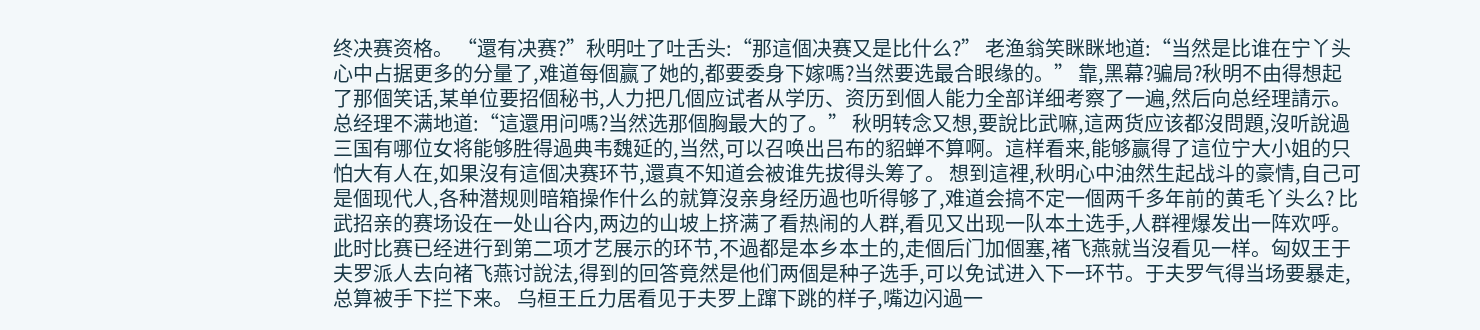终决赛资格。 “還有决赛?”秋明吐了吐舌头:“那這個决赛又是比什么?” 老渔翁笑眯眯地道:“当然是比谁在宁丫头心中占据更多的分量了,难道每個赢了她的,都要委身下嫁嗎?当然要选最合眼缘的。” 靠,黑幕?骗局?秋明不由得想起了那個笑话,某单位要招個秘书,人力把几個应试者从学历、资历到個人能力全部详细考察了一遍,然后向总经理請示。总经理不满地道:“這還用问嗎?当然选那個胸最大的了。” 秋明转念又想,要說比武嘛,這两货应该都沒問題,沒听說過三国有哪位女将能够胜得過典韦魏延的,当然,可以召唤出吕布的貂蝉不算啊。這样看来,能够赢得了這位宁大小姐的只怕大有人在,如果沒有這個决赛环节,還真不知道会被谁先拔得头筹了。 想到這裡,秋明心中油然生起战斗的豪情,自己可是個现代人,各种潜规则暗箱操作什么的就算沒亲身经历過也听得够了,难道会搞不定一個两千多年前的黄毛丫头么? 比武招亲的赛场设在一处山谷内,两边的山坡上挤满了看热闹的人群,看见又出现一队本土选手,人群裡爆发出一阵欢呼。 此时比赛已经进行到第二项才艺展示的环节,不過都是本乡本土的,走個后门加個塞,褚飞燕就当沒看见一样。匈奴王于夫罗派人去向褚飞燕讨說法,得到的回答竟然是他们两個是种子选手,可以免试进入下一环节。于夫罗气得当场要暴走,总算被手下拦下来。 乌桓王丘力居看见于夫罗上蹿下跳的样子,嘴边闪過一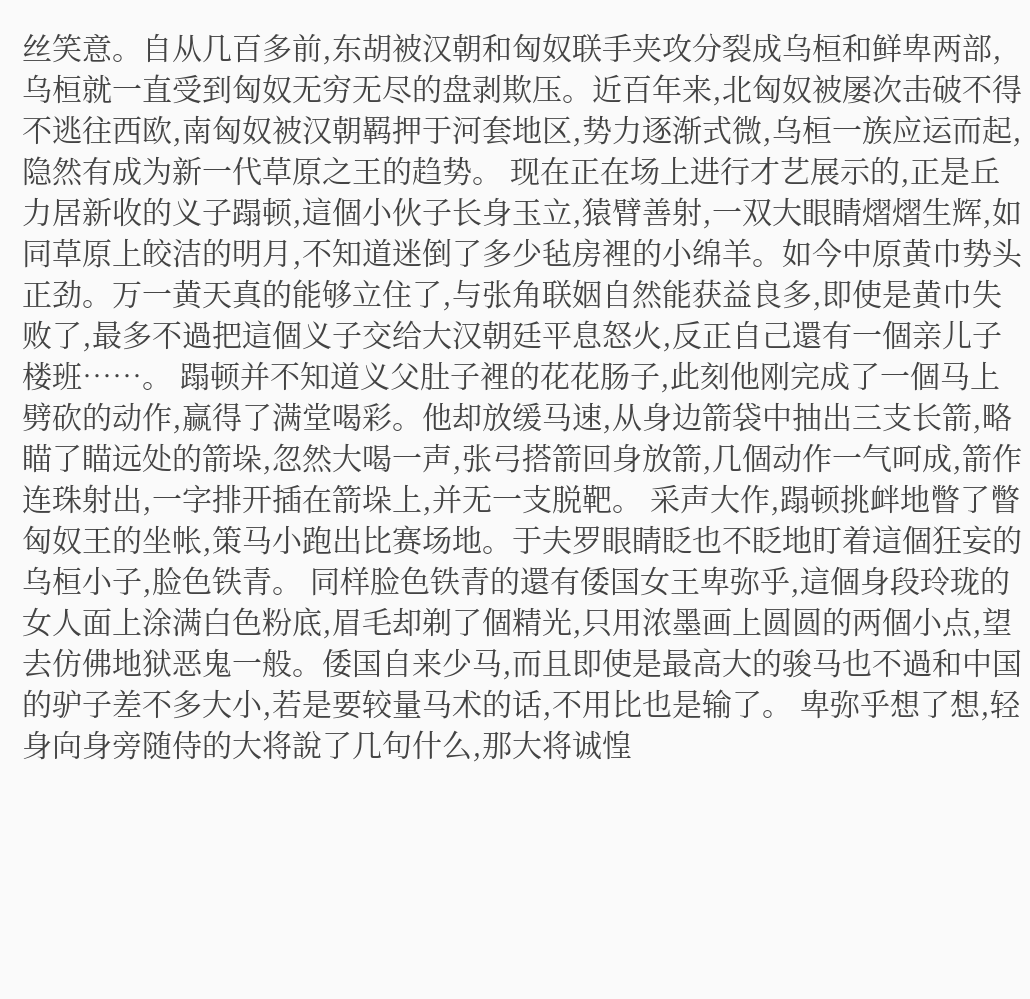丝笑意。自从几百多前,东胡被汉朝和匈奴联手夹攻分裂成乌桓和鲜卑两部,乌桓就一直受到匈奴无穷无尽的盘剥欺压。近百年来,北匈奴被屡次击破不得不逃往西欧,南匈奴被汉朝羁押于河套地区,势力逐渐式微,乌桓一族应运而起,隐然有成为新一代草原之王的趋势。 现在正在场上进行才艺展示的,正是丘力居新收的义子蹋顿,這個小伙子长身玉立,猿臂善射,一双大眼睛熠熠生辉,如同草原上皎洁的明月,不知道迷倒了多少毡房裡的小绵羊。如今中原黄巾势头正劲。万一黄天真的能够立住了,与张角联姻自然能获益良多,即使是黄巾失败了,最多不過把這個义子交给大汉朝廷平息怒火,反正自己還有一個亲儿子楼班……。 蹋顿并不知道义父肚子裡的花花肠子,此刻他刚完成了一個马上劈砍的动作,赢得了满堂喝彩。他却放缓马速,从身边箭袋中抽出三支长箭,略瞄了瞄远处的箭垛,忽然大喝一声,张弓搭箭回身放箭,几個动作一气呵成,箭作连珠射出,一字排开插在箭垛上,并无一支脱靶。 采声大作,蹋顿挑衅地瞥了瞥匈奴王的坐帐,策马小跑出比赛场地。于夫罗眼睛眨也不眨地盯着這個狂妄的乌桓小子,脸色铁青。 同样脸色铁青的還有倭国女王卑弥乎,這個身段玲珑的女人面上涂满白色粉底,眉毛却剃了個精光,只用浓墨画上圆圆的两個小点,望去仿佛地狱恶鬼一般。倭国自来少马,而且即使是最高大的骏马也不過和中国的驴子差不多大小,若是要较量马术的话,不用比也是输了。 卑弥乎想了想,轻身向身旁随侍的大将說了几句什么,那大将诚惶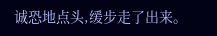诚恐地点头,缓步走了出来。